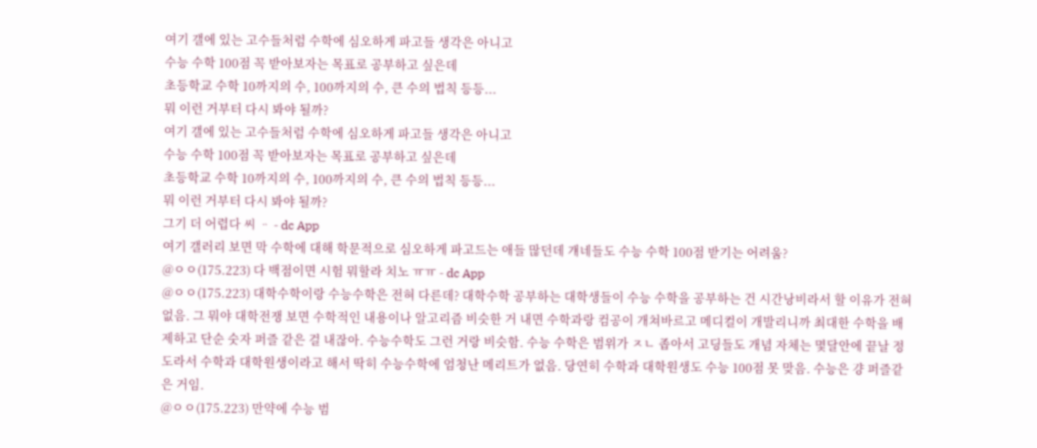여기 갤에 있는 고수들처럼 수학에 심오하게 파고들 생각은 아니고
수능 수학 100점 꼭 받아보자는 목표로 공부하고 싶은데
초등학교 수학 10까지의 수, 100까지의 수, 큰 수의 법칙 등등...
뭐 이런 거부터 다시 봐야 될까?
여기 갤에 있는 고수들처럼 수학에 심오하게 파고들 생각은 아니고
수능 수학 100점 꼭 받아보자는 목표로 공부하고 싶은데
초등학교 수학 10까지의 수, 100까지의 수, 큰 수의 법칙 등등...
뭐 이런 거부터 다시 봐야 될까?
그기 더 어렵다 씨 ᆢ - dc App
여기 갤러리 보면 막 수학에 대해 학문적으로 심오하게 파고드는 애들 많던데 걔네들도 수능 수학 100점 받기는 어려움?
@ㅇㅇ(175.223) 다 백점이면 시험 뭐할라 치노 ㅠㅠ - dc App
@ㅇㅇ(175.223) 대학수학이랑 수능수학은 전혀 다른데? 대학수학 공부하는 대학생들이 수능 수학을 공부하는 건 시간낭비라서 할 이유가 전혀 없음. 그 뭐야 대학전쟁 보면 수학적인 내용이나 알고리즘 비슷한 거 내면 수학과랑 컴공이 개쳐바르고 메디컬이 개발리니까 최대한 수학을 배제하고 단순 숫자 퍼즐 같은 걸 내잖아. 수능수학도 그런 거랑 비슷함. 수능 수학은 범위가 ㅈㄴ 좁아서 고딩들도 개념 자체는 몇달안에 끝날 정도라서 수학과 대학원생이라고 해서 딱히 수능수학에 엄청난 메리트가 없음. 당연히 수학과 대학원생도 수능 100점 못 맞음. 수능은 걍 퍼즐같은 거임.
@ㅇㅇ(175.223) 만약에 수능 범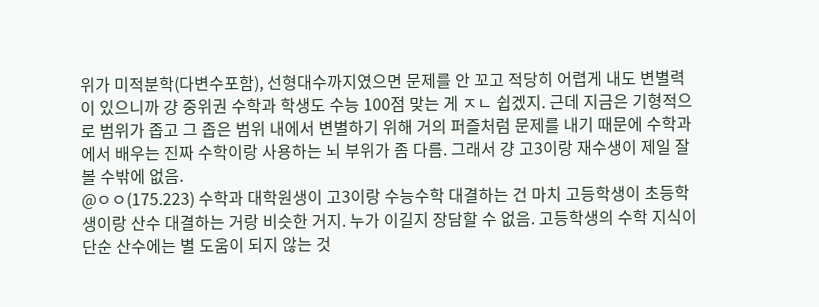위가 미적분학(다변수포함), 선형대수까지였으면 문제를 안 꼬고 적당히 어렵게 내도 변별력이 있으니까 걍 중위권 수학과 학생도 수능 100점 맞는 게 ㅈㄴ 쉽겠지. 근데 지금은 기형적으로 범위가 좁고 그 좁은 범위 내에서 변별하기 위해 거의 퍼즐처럼 문제를 내기 때문에 수학과에서 배우는 진짜 수학이랑 사용하는 뇌 부위가 좀 다름. 그래서 걍 고3이랑 재수생이 제일 잘 볼 수밖에 없음.
@ㅇㅇ(175.223) 수학과 대학원생이 고3이랑 수능수학 대결하는 건 마치 고등학생이 초등학생이랑 산수 대결하는 거랑 비슷한 거지. 누가 이길지 장담할 수 없음. 고등학생의 수학 지식이 단순 산수에는 별 도움이 되지 않는 것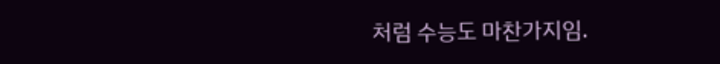처럼 수능도 마찬가지임.